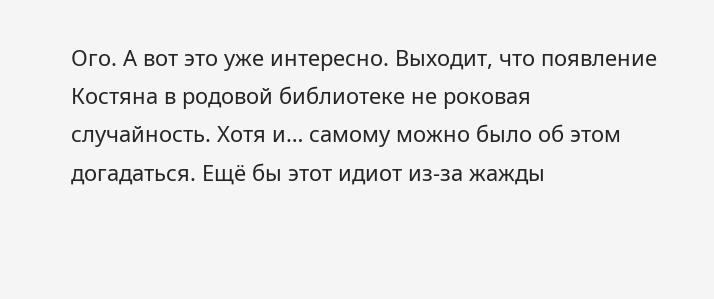Ого. А вот это уже интересно. Выходит, что появление Костяна в родовой библиотеке не роковая случайность. Хотя и… самому можно было об этом догадаться. Ещё бы этот идиот из-за жажды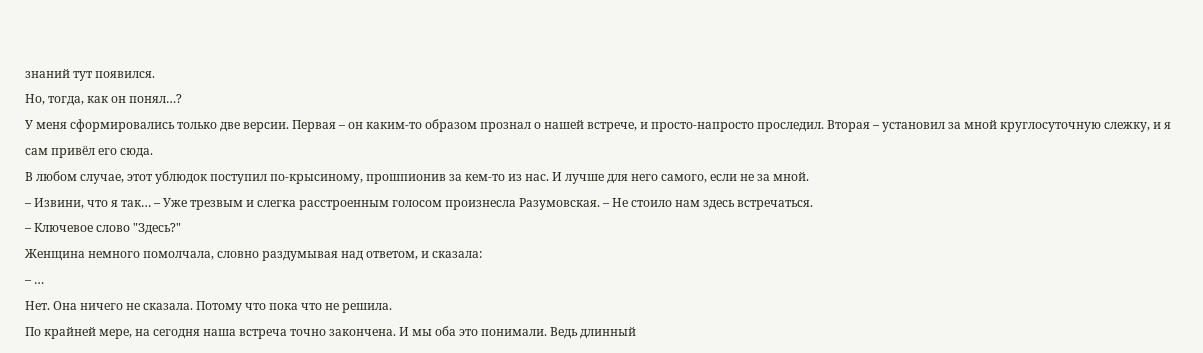знаний тут появился.
Но, тогда, как он понял…?
У меня сформировались только две версии. Первая – он каким-то образом прознал о нашей встрече, и просто-напросто проследил. Вторая – установил за мной круглосуточную слежку, и я сам привёл его сюда.
В любом случае, этот ублюдок поступил по-крысиному, прошпионив за кем-то из нас. И лучше для него самого, если не за мной.
– Извини, что я так… – Уже трезвым и слегка расстроенным голосом произнесла Разумовская. – Не стоило нам здесь встречаться.
– Ключевое слово "Здесь?"
Женщина немного помолчала, словно раздумывая над ответом, и сказала:
– …
Нет. Она ничего не сказала. Потому что пока что не решила.
По крайней мере, на сегодня наша встреча точно закончена. И мы оба это понимали. Ведь длинный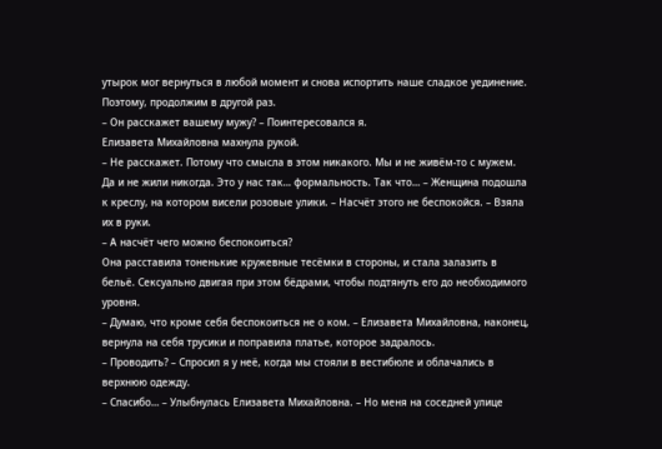утырок мог вернуться в любой момент и снова испортить наше сладкое уединение. Поэтому, продолжим в другой раз.
– Он расскажет вашему мужу? – Поинтересовался я.
Елизавета Михайловна махнула рукой.
– Не расскажет. Потому что смысла в этом никакого. Мы и не живём-то с мужем. Да и не жили никогда. Это у нас так… формальность. Так что… – Женщина подошла к креслу, на котором висели розовые улики. – Насчёт этого не беспокойся. – Взяла их в руки.
– А насчёт чего можно беспокоиться?
Она расставила тоненькие кружевные тесёмки в стороны, и стала залазить в бельё. Сексуально двигая при этом бёдрами, чтобы подтянуть его до необходимого уровня.
– Думаю, что кроме себя беспокоиться не о ком. – Елизавета Михайловна, наконец, вернула на себя трусики и поправила платье, которое задралось.
– Проводить? – Спросил я у неё, когда мы стояли в вестибюле и облачались в верхнюю одежду.
– Спасибо… – Улыбнулась Елизавета Михайловна. – Но меня на соседней улице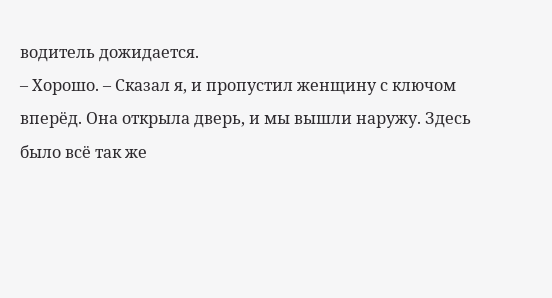водитель дожидается.
– Хорошо. – Сказал я, и пропустил женщину с ключом вперёд. Она открыла дверь, и мы вышли наружу. Здесь было всё так же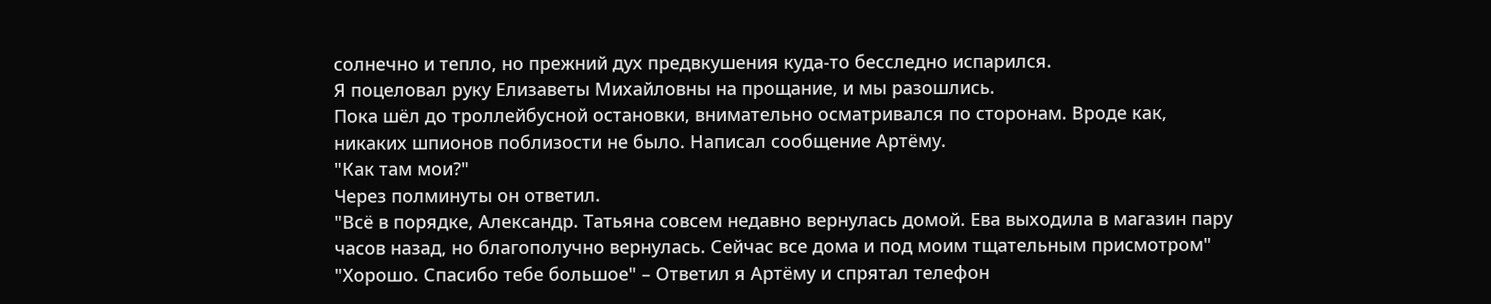солнечно и тепло, но прежний дух предвкушения куда-то бесследно испарился.
Я поцеловал руку Елизаветы Михайловны на прощание, и мы разошлись.
Пока шёл до троллейбусной остановки, внимательно осматривался по сторонам. Вроде как, никаких шпионов поблизости не было. Написал сообщение Артёму.
"Как там мои?"
Через полминуты он ответил.
"Всё в порядке, Александр. Татьяна совсем недавно вернулась домой. Ева выходила в магазин пару часов назад, но благополучно вернулась. Сейчас все дома и под моим тщательным присмотром"
"Хорошо. Спасибо тебе большое" – Ответил я Артёму и спрятал телефон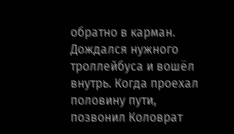обратно в карман.
Дождался нужного троллейбуса и вошёл внутрь. Когда проехал половину пути, позвонил Коловрат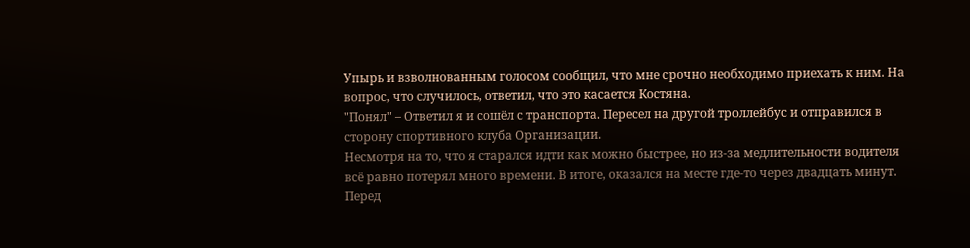Упырь и взволнованным голосом сообщил, что мне срочно необходимо приехать к ним. На вопрос, что случилось, ответил, что это касается Костяна.
"Понял" – Ответил я и сошёл с транспорта. Пересел на другой троллейбус и отправился в сторону спортивного клуба Организации.
Несмотря на то, что я старался идти как можно быстрее, но из-за медлительности водителя всё равно потерял много времени. В итоге, оказался на месте где-то через двадцать минут.
Перед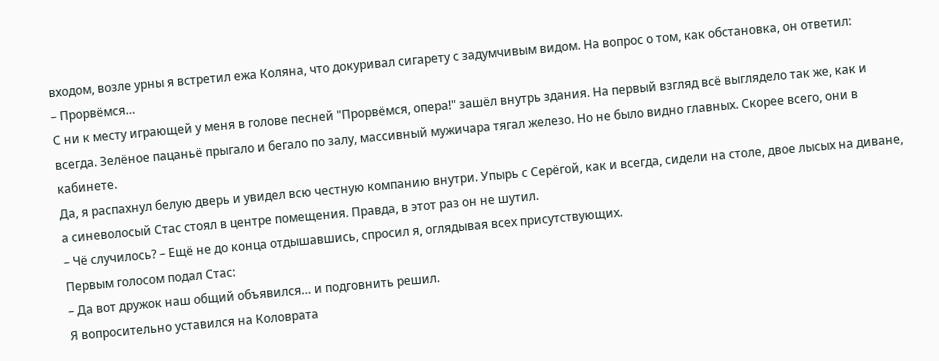входом, возле урны я встретил ежа Коляна, что докуривал сигарету с задумчивым видом. На вопрос о том, как обстановка, он ответил:
– Прорвёмся…
С ни к месту играющей у меня в голове песней "Прорвёмся, опера!" зашёл внутрь здания. На первый взгляд всё выглядело так же, как и всегда. Зелёное пацаньё прыгало и бегало по залу, массивный мужичара тягал железо. Но не было видно главных. Скорее всего, они в кабинете.
Да, я распахнул белую дверь и увидел всю честную компанию внутри. Упырь с Серёгой, как и всегда, сидели на столе, двое лысых на диване, а синеволосый Стас стоял в центре помещения. Правда, в этот раз он не шутил.
– Чё случилось? – Ещё не до конца отдышавшись, спросил я, оглядывая всех присутствующих.
Первым голосом подал Стас:
– Да вот дружок наш общий объявился… и подговнить решил.
Я вопросительно уставился на Коловрата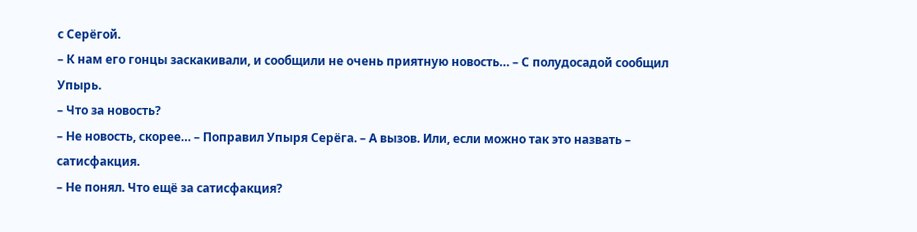с Серёгой.
– К нам его гонцы заскакивали, и сообщили не очень приятную новость… – С полудосадой сообщил Упырь.
– Что за новость?
– Не новость, скорее… – Поправил Упыря Серёга. – А вызов. Или, если можно так это назвать – сатисфакция.
– Не понял. Что ещё за сатисфакция?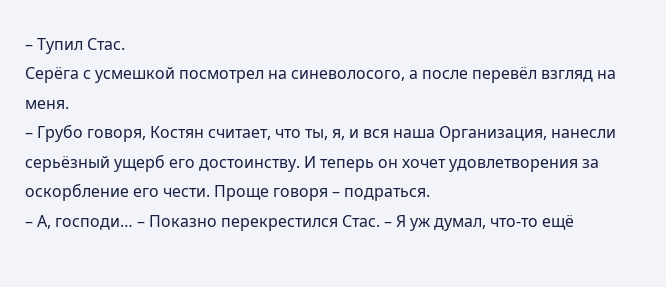– Тупил Стас.
Серёга с усмешкой посмотрел на синеволосого, а после перевёл взгляд на меня.
– Грубо говоря, Костян считает, что ты, я, и вся наша Организация, нанесли серьёзный ущерб его достоинству. И теперь он хочет удовлетворения за оскорбление его чести. Проще говоря – подраться.
– А, господи… – Показно перекрестился Стас. – Я уж думал, что-то ещё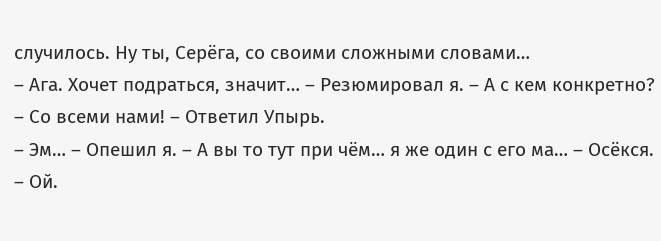случилось. Ну ты, Серёга, со своими сложными словами…
– Ага. Хочет подраться, значит… – Резюмировал я. – А с кем конкретно?
– Со всеми нами! – Ответил Упырь.
– Эм… – Опешил я. – А вы то тут при чём… я же один с его ма… – Осёкся. – Ой.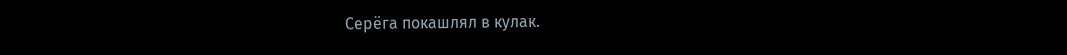Серёга покашлял в кулак.